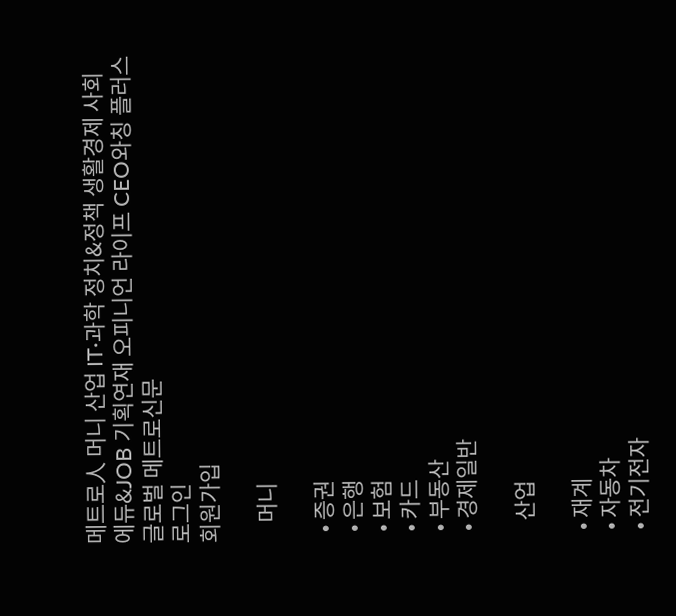메트로人 머니 산업 IT·과학 정치&정책 생활경제 사회 에듀&JOB 기획연재 오피니언 라이프 CEO와칭 플러스
글로벌 메트로신문
로그인
회원가입

    머니

  • 증권
  • 은행
  • 보험
  • 카드
  • 부동산
  • 경제일반

    산업

  • 재계
  • 자동차
  • 전기전자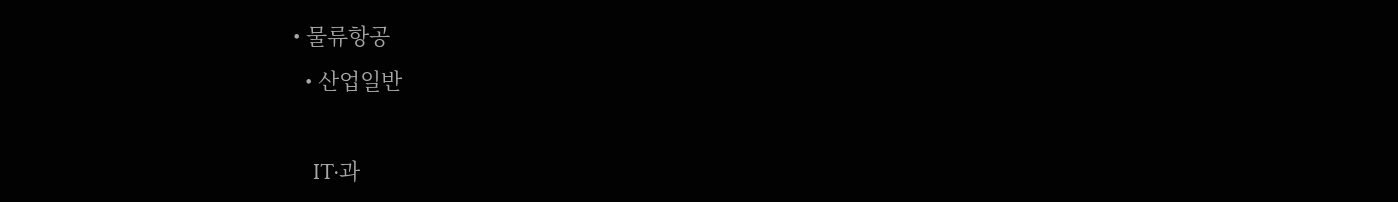• 물류항공
  • 산업일반

    IT·과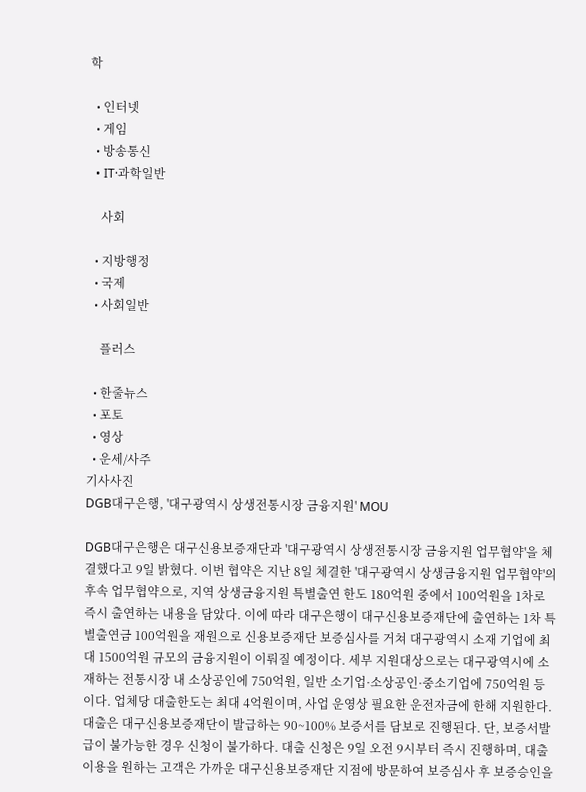학

  • 인터넷
  • 게임
  • 방송통신
  • IT·과학일반

    사회

  • 지방행정
  • 국제
  • 사회일반

    플러스

  • 한줄뉴스
  • 포토
  • 영상
  • 운세/사주
기사사진
DGB대구은행, '대구광역시 상생전통시장 금융지원' MOU

DGB대구은행은 대구신용보증재단과 '대구광역시 상생전통시장 금융지원 업무협약'을 체결했다고 9일 밝혔다. 이번 협약은 지난 8일 체결한 '대구광역시 상생금융지원 업무협약'의 후속 업무협약으로, 지역 상생금융지원 특별출연 한도 180억원 중에서 100억원을 1차로 즉시 출연하는 내용을 담았다. 이에 따라 대구은행이 대구신용보증재단에 출연하는 1차 특별출연금 100억원을 재원으로 신용보증재단 보증심사를 거쳐 대구광역시 소재 기업에 최대 1500억원 규모의 금융지원이 이뤄질 예정이다. 세부 지원대상으로는 대구광역시에 소재하는 전통시장 내 소상공인에 750억원, 일반 소기업·소상공인·중소기업에 750억원 등이다. 업체당 대출한도는 최대 4억원이며, 사업 운영상 필요한 운전자금에 한해 지원한다. 대출은 대구신용보증재단이 발급하는 90~100% 보증서를 담보로 진행된다. 단, 보증서발급이 불가능한 경우 신청이 불가하다. 대출 신청은 9일 오전 9시부터 즉시 진행하며, 대출 이용을 원하는 고객은 가까운 대구신용보증재단 지점에 방문하여 보증심사 후 보증승인을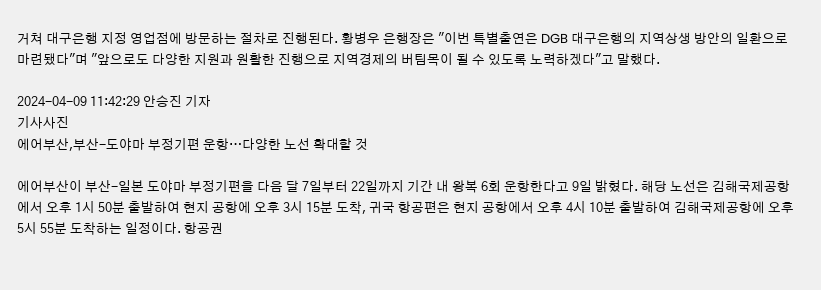거쳐 대구은행 지정 영업점에 방문하는 절차로 진행된다. 황병우 은행장은 "이번 특별출연은 DGB 대구은행의 지역상생 방안의 일환으로 마련됐다"며 "앞으로도 다양한 지원과 원활한 진행으로 지역경제의 버팀목이 될 수 있도록 노력하겠다"고 말했다.

2024-04-09 11:42:29 안승진 기자
기사사진
에어부산,부산-도야마 부정기편 운항…다양한 노선 확대할 것

에어부산이 부산-일본 도야마 부정기편을 다음 달 7일부터 22일까지 기간 내 왕복 6회 운항한다고 9일 밝혔다. 해당 노선은 김해국제공항에서 오후 1시 50분 출발하여 현지 공항에 오후 3시 15분 도착, 귀국 항공편은 현지 공항에서 오후 4시 10분 출발하여 김해국제공항에 오후 5시 55분 도착하는 일정이다. 항공권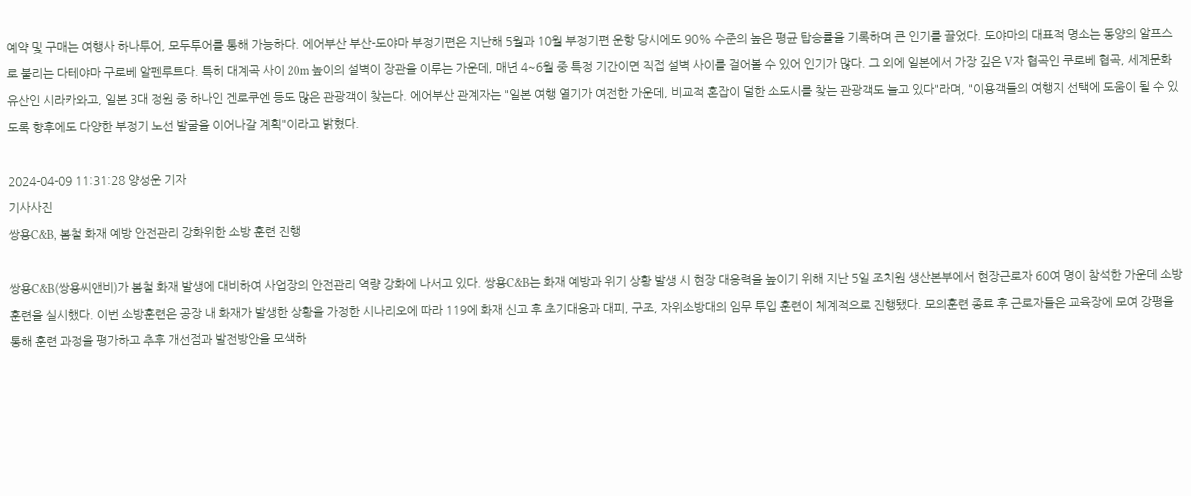예약 및 구매는 여행사 하나투어, 모두투어를 통해 가능하다. 에어부산 부산-도야마 부정기편은 지난해 5월과 10월 부정기편 운항 당시에도 90% 수준의 높은 평균 탑승률을 기록하며 큰 인기를 끌었다. 도야마의 대표적 명소는 동양의 알프스로 불리는 다테야마 구로베 알펜루트다. 특히 대계곡 사이 20m 높이의 설벽이 장관을 이루는 가운데, 매년 4~6월 중 특정 기간이면 직접 설벽 사이를 걸어볼 수 있어 인기가 많다. 그 외에 일본에서 가장 깊은 V자 협곡인 쿠로베 협곡, 세계문화유산인 시라카와고, 일본 3대 정원 중 하나인 겐로쿠엔 등도 많은 관광객이 찾는다. 에어부산 관계자는 "일본 여행 열기가 여전한 가운데, 비교적 혼잡이 덜한 소도시를 찾는 관광객도 늘고 있다"라며, "이용객들의 여행지 선택에 도움이 될 수 있도록 향후에도 다양한 부정기 노선 발굴을 이어나갈 계획"이라고 밝혔다.

2024-04-09 11:31:28 양성운 기자
기사사진
쌍용C&B, 봄철 화재 예방 안전관리 강화위한 소방 훈련 진행

쌍용C&B(쌍용씨앤비)가 봄철 화재 발생에 대비하여 사업장의 안전관리 역량 강화에 나서고 있다. 쌍용C&B는 화재 예방과 위기 상황 발생 시 현장 대응력을 높이기 위해 지난 5일 조치원 생산본부에서 현장근로자 60여 명이 참석한 가운데 소방훈련을 실시했다. 이번 소방훈련은 공장 내 화재가 발생한 상황을 가정한 시나리오에 따라 119에 화재 신고 후 초기대응과 대피, 구조, 자위소방대의 임무 투입 훈련이 체계적으로 진행됐다. 모의훈련 종료 후 근로자들은 교육장에 모여 강평을 통해 훈련 과정을 평가하고 추후 개선점과 발전방안을 모색하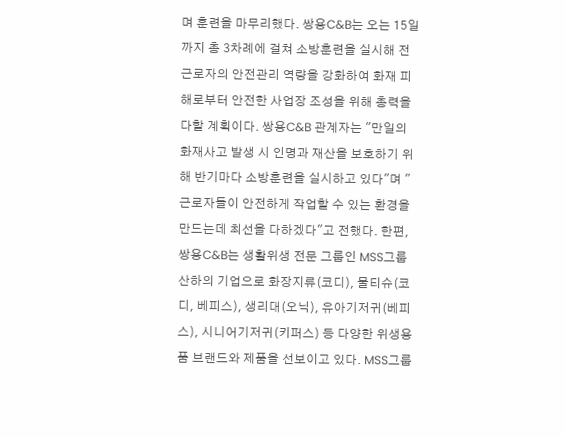며 훈련을 마무리했다. 쌍용C&B는 오는 15일까지 총 3차례에 걸쳐 소방훈련을 실시해 전 근로자의 안전관리 역량을 강화하여 화재 피해로부터 안전한 사업장 조성을 위해 총력을 다할 계획이다. 쌍용C&B 관계자는 "만일의 화재사고 발생 시 인명과 재산을 보호하기 위해 반기마다 소방훈련을 실시하고 있다"며 "근로자들이 안전하게 작업할 수 있는 환경을 만드는데 최선을 다하겠다"고 전했다. 한편, 쌍용C&B는 생활위생 전문 그룹인 MSS그룹 산하의 기업으로 화장지류(코디), 물티슈(코디, 베피스), 생리대(오닉), 유아기저귀(베피스), 시니어기저귀(키퍼스) 등 다양한 위생용품 브랜드와 제품을 선보이고 있다. MSS그룹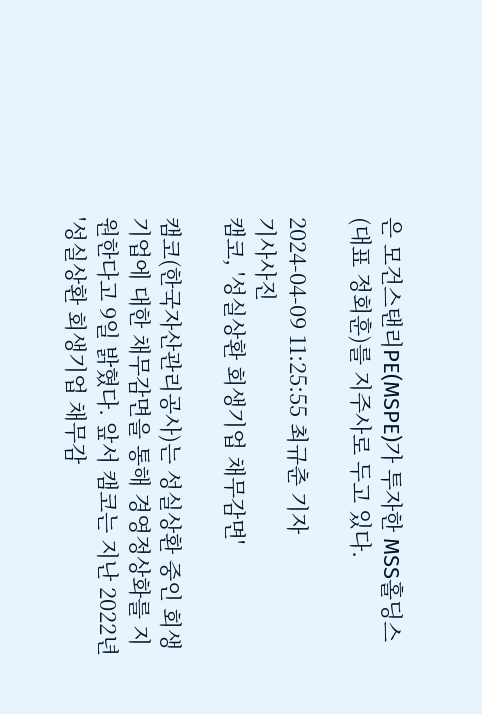은 모건스탠리PE(MSPE)가 투자한 MSS홀딩스(대표 정회훈)를 지주사로 두고 있다.

2024-04-09 11:25:55 최규춘 기자
기사사진
캠코, '성실상환 회생기업 채무감면'

캠코(한국자산관리공사)는 성실상환 중인 회생기업에 대한 채무감면을 통해 경영정상화를 지원한다고 9일 밝혔다. 앞서 캠코는 지난 2022년 '성실상환 회생기업 채무감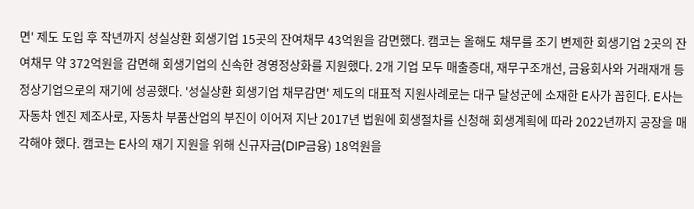면' 제도 도입 후 작년까지 성실상환 회생기업 15곳의 잔여채무 43억원을 감면했다. 캠코는 올해도 채무를 조기 변제한 회생기업 2곳의 잔여채무 약 372억원을 감면해 회생기업의 신속한 경영정상화를 지원했다. 2개 기업 모두 매출증대, 재무구조개선, 금융회사와 거래재개 등 정상기업으로의 재기에 성공했다. '성실상환 회생기업 채무감면' 제도의 대표적 지원사례로는 대구 달성군에 소재한 E사가 꼽힌다. E사는 자동차 엔진 제조사로, 자동차 부품산업의 부진이 이어져 지난 2017년 법원에 회생절차를 신청해 회생계획에 따라 2022년까지 공장을 매각해야 했다. 캠코는 E사의 재기 지원을 위해 신규자금(DIP금융) 18억원을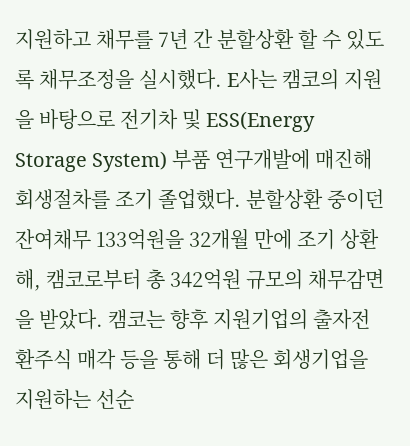지원하고 채무를 7년 간 분할상환 할 수 있도록 채무조정을 실시했다. E사는 캠코의 지원을 바탕으로 전기차 및 ESS(Energy Storage System) 부품 연구개발에 매진해 회생절차를 조기 졸업했다. 분할상환 중이던 잔여채무 133억원을 32개월 만에 조기 상환해, 캠코로부터 총 342억원 규모의 채무감면을 받았다. 캠코는 향후 지원기업의 출자전환주식 매각 등을 통해 더 많은 회생기업을 지원하는 선순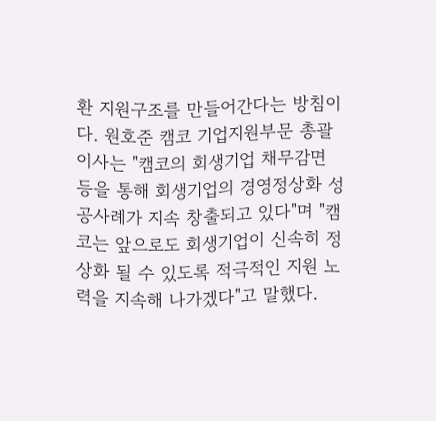환 지원구조를 만들어간다는 방침이다. 원호준 캠코 기업지원부문 총괄이사는 "캠코의 회생기업 채무감면 등을 통해 회생기업의 경영정상화 성공사례가 지속 창출되고 있다"며 "캠코는 앞으로도 회생기업이 신속히 정상화 될 수 있도록 적극적인 지원 노력을 지속해 나가겠다"고 말했다.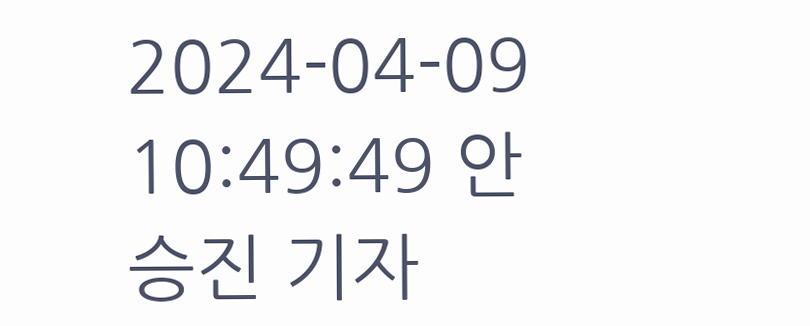2024-04-09 10:49:49 안승진 기자